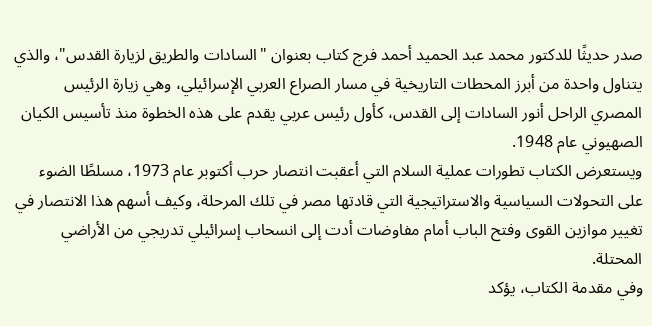صدر حديثًا للدكتور محمد عبد الحميد أحمد فرج كتاب بعنوان "السادات والطريق لزيارة القدس"، والذي يتناول واحدة من أبرز المحطات التاريخية في مسار الصراع العربي الإسرائيلي، وهي زيارة الرئيس المصري الراحل أنور السادات إلى القدس، كأول رئيس عربي يقدم على هذه الخطوة منذ تأسيس الكيان الصهيوني عام 1948.
ويستعرض الكتاب تطورات عملية السلام التي أعقبت انتصار حرب أكتوبر عام 1973، مسلطًا الضوء على التحولات السياسية والاستراتيجية التي قادتها مصر في تلك المرحلة، وكيف أسهم هذا الانتصار في تغيير موازين القوى وفتح الباب أمام مفاوضات أدت إلى انسحاب إسرائيلي تدريجي من الأراضي المحتلة.
وفي مقدمة الكتاب، يؤكد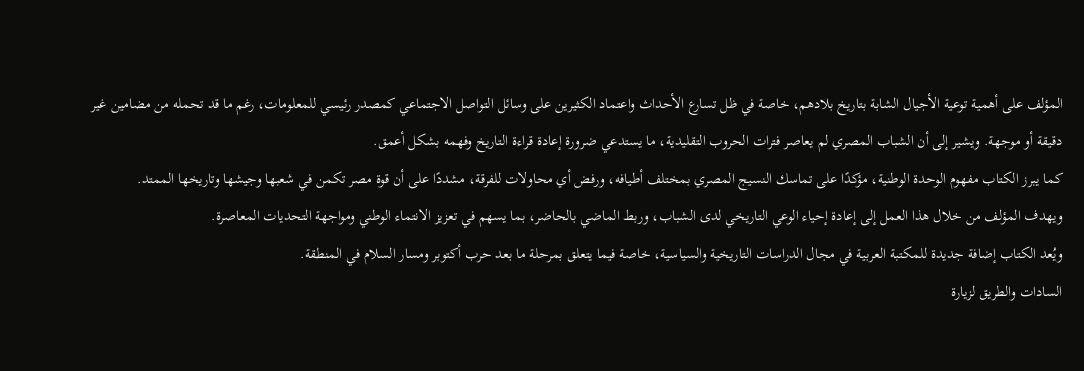المؤلف على أهمية توعية الأجيال الشابة بتاريخ بلادهم، خاصة في ظل تسارع الأحداث واعتماد الكثيرين على وسائل التواصل الاجتماعي كمصدر رئيسي للمعلومات، رغم ما قد تحمله من مضامين غير دقيقة أو موجهة. ويشير إلى أن الشباب المصري لم يعاصر فترات الحروب التقليدية، ما يستدعي ضرورة إعادة قراءة التاريخ وفهمه بشكل أعمق.
كما يبرز الكتاب مفهوم الوحدة الوطنية، مؤكدًا على تماسك النسيج المصري بمختلف أطيافه، ورفض أي محاولات للفرقة، مشددًا على أن قوة مصر تكمن في شعبها وجيشها وتاريخها الممتد.
ويهدف المؤلف من خلال هذا العمل إلى إعادة إحياء الوعي التاريخي لدى الشباب، وربط الماضي بالحاضر، بما يسهم في تعزيز الانتماء الوطني ومواجهة التحديات المعاصرة.
ويُعد الكتاب إضافة جديدة للمكتبة العربية في مجال الدراسات التاريخية والسياسية، خاصة فيما يتعلق بمرحلة ما بعد حرب أكتوبر ومسار السلام في المنطقة.
السادات والطريق لزيارة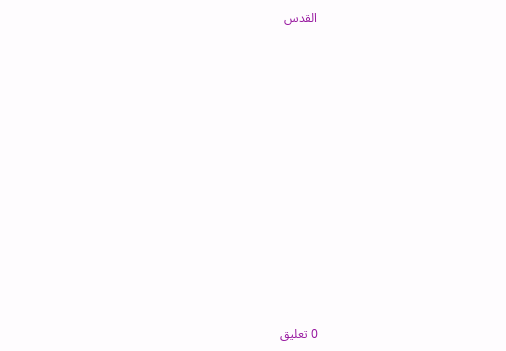القدس

















0 تعليق